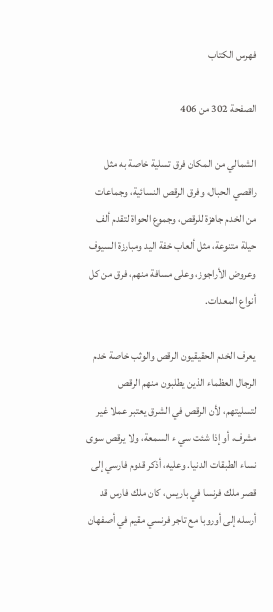فهرس الكتاب

الصفحة 302 من 406

الشمالي من المكان فرق تسلية خاصة به مثل راقصي الحبال، وفرق الرقص النسائية، وجماعات من الخدم جاهزة للرقص، وجموع الحواة لتقدم ألف حيلة متنوعة، مثل ألعاب خفة اليد ومبارزة السيوف وعروض الأراجوز، وعلى مسافة منهم، فرق من كل أنواع المعدات.

يعرف الخدم الحقيقيون الرقص والوثب خاصة خدم الرجال العظماء الذين يطلبون منهم الرقص لتسليتهم، لأن الرقص في الشرق يعتبر عملا غير مشرف، أو إذا شئت سي ء السمعة، ولا يرقص سوى نساء الطبقات الدنيا. وعليه، أذكر قدوم فارسي إلى قصر ملك فرنسا في باريس، كان ملك فارس قد أرسله إلى أوروبا مع تاجر فرنسي مقيم في أصفهان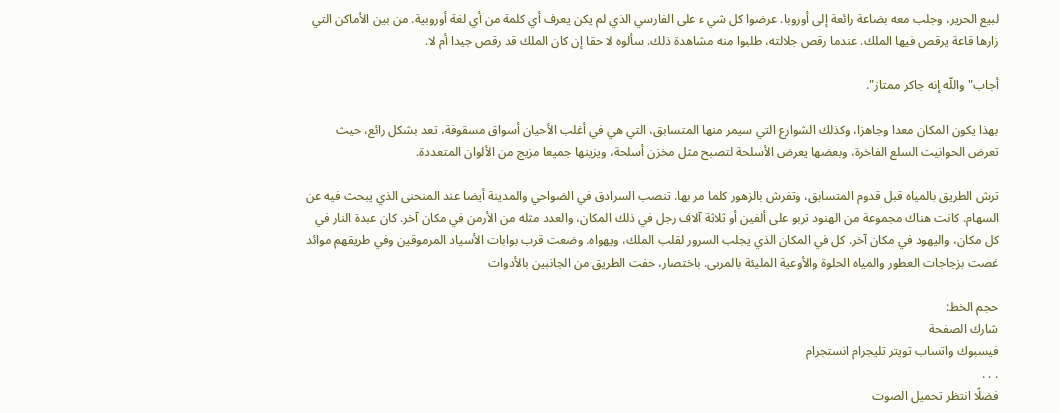لبيع الحرير، وجلب معه بضاعة رائعة إلى أوروبا. عرضوا كل شي ء على الفارسي الذي لم يكن يعرف أي كلمة من أي لغة أوروبية. من بين الأماكن التي زارها قاعة يرقص فيها الملك. عندما رقص جلالته، طلبوا منه مشاهدة ذلك. سألوه لا حقا إن كان الملك قد رقص جيدا أم لا.

أجاب"واللّه إنه جاكر ممتاز".

بهذا يكون المكان معدا وجاهزا، وكذلك الشوارع التي سيمر منها المتسابق، التي هي في أغلب الأحيان أسواق مسقوفة، تعد بشكل رائع، حيث تعرض الحوانيت السلع الفاخرة، وبعضها يعرض الأسلحة لتصبح مثل مخزن أسلحة، ويزينها جميعا مزيج من الألوان المتعددة.

ترش الطريق بالمياه قبل قدوم المتسابق، وتفرش بالزهور كلما مر بها. تنصب السرادق في الضواحي والمدينة أيضا عند المنحنى الذي يبحث فيه عن السهام. كانت هناك مجموعة من الهنود تربو على ألفين أو ثلاثة آلاف رجل في ذلك المكان، والعدد مثله من الأرمن في مكان آخر. كان عبدة النار في كل مكان، واليهود في مكان آخر. كل في المكان الذي يجلب السرور لقلب الملك، ويهواه. وضعت قرب بوابات الأسياد المرموقين وفي طريقهم موائد غصت بزجاجات العطور والمياه الحلوة والأوعية المليئة بالمربى. باختصار، حفت الطريق من الجانبين بالأدوات

حجم الخط:
شارك الصفحة
فيسبوك واتساب تويتر تليجرام انستجرام
. . .
فضلًا انتظر تحميل الصوت